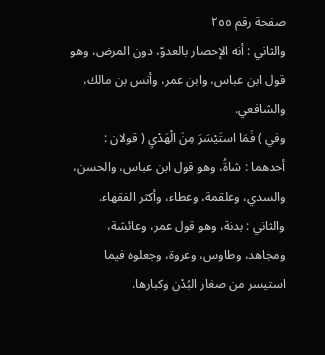صفحة رقم ٢٥٥
والثاني : أنه الإحصار بالعدوّ، دون المرض، وهو قول ابن عباس، وابن عمر، وأنس بن مالك، والشافعي.
وفي ) فَمَا استَيْسَرَ مِنَ الْهَدْيِ ( قولان :
أحدهما : شاةُ، وهو قول ابن عباس، والحسن، والسدي، وعلقمة، وعطاء، وأكثر الفقهاء.
والثاني : بدنة، وهو قول عمر، وعائشة، ومجاهد، وطاوس، وعروة، وجعلوه فيما استيسر من صغار البُدْن وكبارها.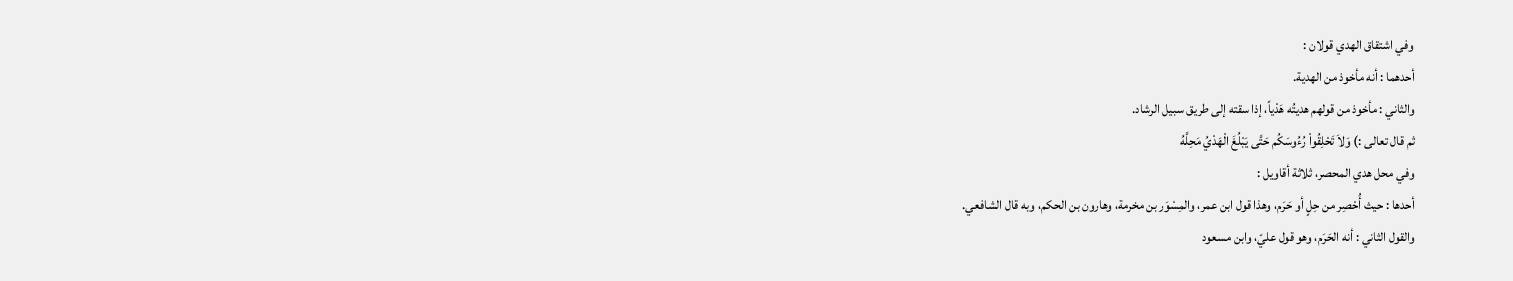وفي اشتقاق الهدي قولان :
أحدهما : أنه مأخوذ من الهدية.
والثاني : مأخوذ من قولهم هديتُه هَدْياً، إذا سقته إلى طريق سبيل الرشاد.
ثم قال تعالى :) وَلاَ تَحْلِقُواْ رُءُوسَكُم حَتَّى يَبْلُغَ الْهَدْيُ مَحِلَّهُ
وفي محل هدي المحصر، ثلاثة أقاويل :
أحدها : حيث أُحْصِر من حِلٍ أو حَرَم، وهذا قول ابن عمر، والمِسْوَر بن مخرمة، وهارون بن الحكم، وبه قال الشافعي.
والقول الثاني : أنه الحَرَم، وهو قول عليّ، وابن مسعود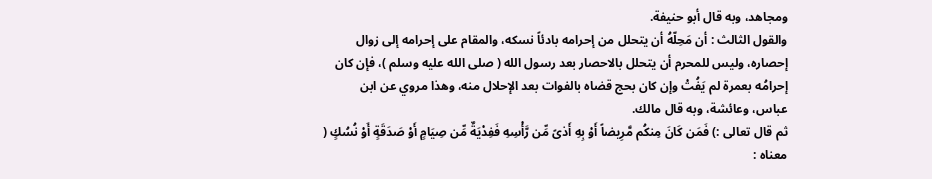ومجاهد، وبه قال أبو حنيفة.
والقول الثالث : أن مَحِلّهُ أن يتحلل من إحرامه بادئاً نسكه، والمقام على إحرامه إلى زوال إحصاره، وليس للمحرم أن يتحلل بالاحصار بعد رسول الله ( صلى الله عليه وسلم )، فإن كان إحرامُه بعمرة لم يَفُتْ وإن كان بحج قضاه بالفوات بعد الإحلال منه، وهذا مروي عن ابن عباس، وعائشة، وبه قال مالك.
ثم قال تعالى :) فَمَن كَانَ مِنكُم مَّرِيضاً أَوْ بِهِ أَذىً مِّن رَّأْسِهِ فَفِدْيَةٌ مِّن صِيَامٍ أَوْ صَدَقَةٍ أَوْ نُسُكٍ ( معناه :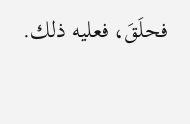فحلَقَ، فعليه ذلك.